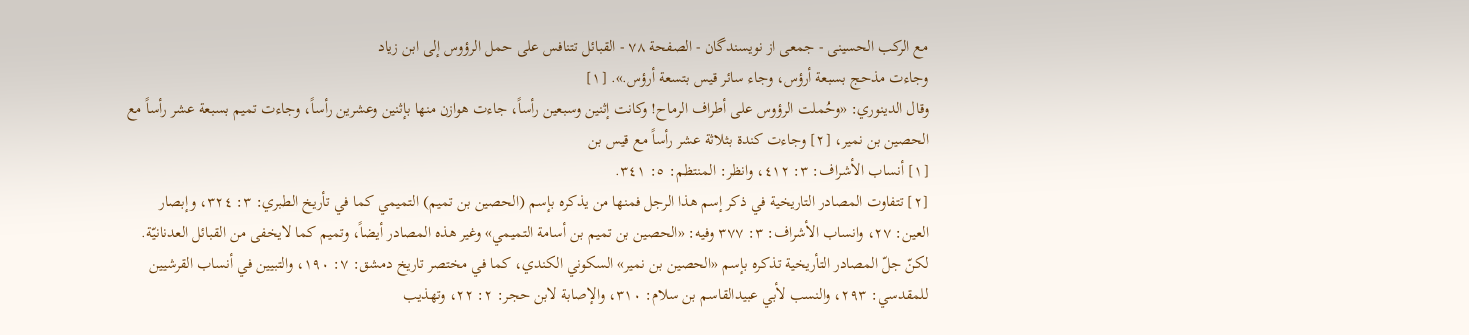مع الركب الحسينى - جمعی از نویسندگان - الصفحة ٧٨ - القبائل تتنافس على حمل الرؤوس إلى ابن زياد
وجاءت مذحج بسبعة أرؤس، وجاء سائر قيس بتسعة أرؤس.». [١]
وقال الدينوري: «وحُملت الرؤوس على أطراف الرماح! وكانت إثنين وسبعين رأساً، جاءت هوازن منها بإثنين وعشرين رأساً، وجاءت تميم بسبعة عشر رأساً مع الحصين بن نمير، [٢] وجاءت كندة بثلاثة عشر رأساً مع قيس بن
[١] أنساب الأشراف: ٣: ٤١٢، وانظر: المنتظم: ٥: ٣٤١.
[٢] تتفاوت المصادر التاريخية في ذكر إسم هذا الرجل فمنها من يذكره بإسم (الحصين بن تميم) التميمي كما في تأريخ الطبري: ٣: ٣٢٤، وإبصار العين: ٢٧، وانساب الأشراف: ٣: ٣٧٧ وفيه: «الحصين بن تميم بن أسامة التميمي» وغير هذه المصادر أيضاً، وتميم كما لايخفى من القبائل العدنانيّة.
لكنّ جلّ المصادر التأريخية تذكره بإسم «الحصين بن نمير» السكوني الكندي، كما في مختصر تاريخ دمشق: ٧: ١٩٠، والتبيين في أنساب القرشيين للمقدسي: ٢٩٣، والنسب لأبي عبيدالقاسم بن سلام: ٣١٠، والإصابة لابن حجر: ٢: ٢٢، وتهذيب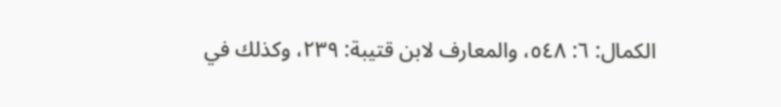الكمال: ٦: ٥٤٨، والمعارف لابن قتيبة: ٢٣٩، وكذلك في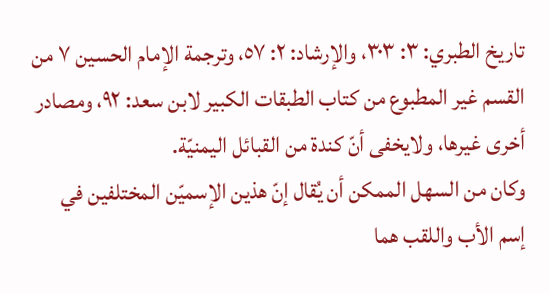تاريخ الطبري: ٣: ٣٠٣، والإرشاد: ٢: ٥٧، وترجمة الإمام الحسين ٧ من القسم غير المطبوع من كتاب الطبقات الكبير لابن سعد: ٩٢، ومصادر أخرى غيرها، ولايخفى أنّ كندة من القبائل اليمنيّة.
وكان من السهل الممكن أن يُقال إنّ هذين الإسميّن المختلفين في إسم الأب واللقب هما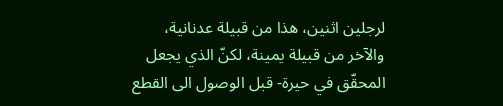لرجلين اثنين، هذا من قبيلة عدنانية، والآخر من قبيلة يمينة، لكنّ الذي يجعل المحقّق في حيرة- قبل الوصول الى القطع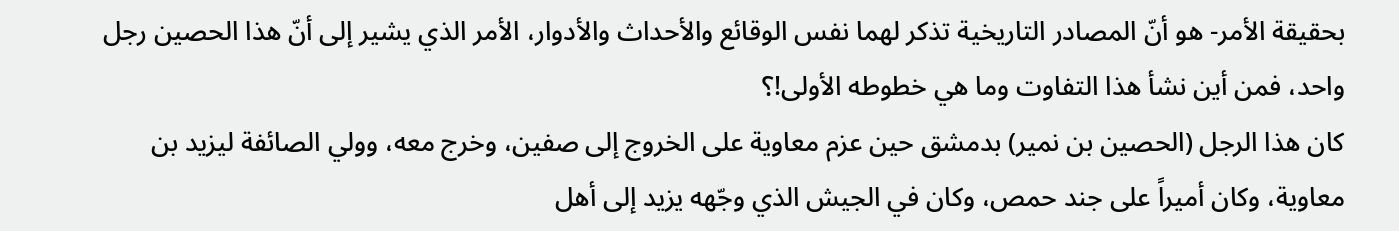بحقيقة الأمر- هو أنّ المصادر التاريخية تذكر لهما نفس الوقائع والأحداث والأدوار، الأمر الذي يشير إلى أنّ هذا الحصين رجل واحد، فمن أين نشأ هذا التفاوت وما هي خطوطه الأولى!؟
كان هذا الرجل (الحصين بن نمير) بدمشق حين عزم معاوية على الخروج إلى صفين، وخرج معه، وولي الصائفة ليزيد بن معاوية، وكان أميراً على جند حمص، وكان في الجيش الذي وجّهه يزيد إلى أهل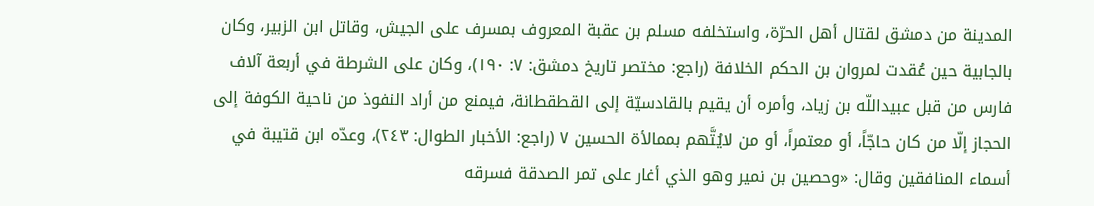المدينة من دمشق لقتال أهل الحرّة، واستخلفه مسلم بن عقبة المعروف بمسرف على الجيش، وقاتل ابن الزبير، وكان بالجابية حين عُقدت لمروان بن الحكم الخلافة (راجع: مختصر تاريخ دمشق: ٧: ١٩٠)، وكان على الشرطة في أربعة آلاف فارس من قبل عبيداللّه بن زياد، وأمره أن يقيم بالقادسيّة إلى القطقطانة، فيمنع من أراد النفوذ من ناحية الكوفة إلى الحجاز إلّا من كان حاجّاً، أو معتمراً، أو من لايُتَّهم بممالأة الحسين ٧ (راجع: الأخبار الطوال: ٢٤٣)، وعدّه ابن قتيبة في أسماء المنافقين وقال: «وحصين بن نمير وهو الذي أغار على تمر الصدقة فسرقه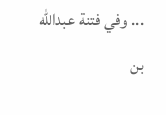... وفي فتنة عبداللّه بن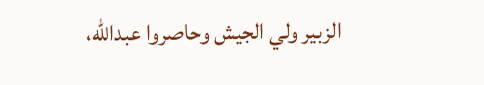الزبير ولي الجيش وحاصروا عبداللّه،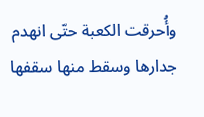وأُحرقت الكعبة حتّى انهدم جدارها وسقط منها سقفها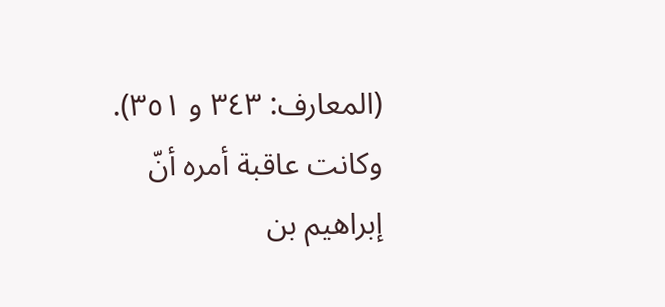(المعارف: ٣٤٣ و ٣٥١).
وكانت عاقبة أمره أنّ إبراهيم بن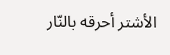الأشتر أحرقه بالنّار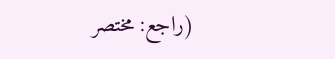(راجع: مختصر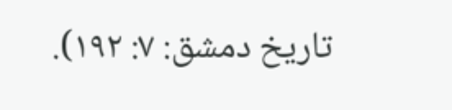تاريخ دمشق: ٧: ١٩٢).